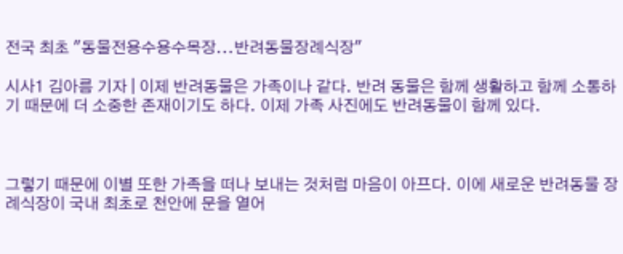전국 최초 "동물전용수용수목장...반려동물장례식장"

시사1 김아름 기자 | 이제 반려동물은 가족이나 같다. 반려 동물은 함께 생활하고 함께 소통하기 때문에 더 소중한 존재이기도 하다. 이제 가족 사진에도 반려동물이 함께 있다.



그렇기 때문에 이별 또한 가족을 떠나 보내는 것처럼 마음이 아프다. 이에 새로운 반려동물 장례식장이 국내 최초로 천안에 문을 열어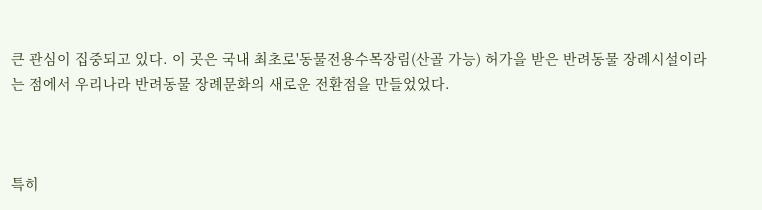큰 관심이 집중되고 있다. 이 곳은 국내 최초로'동물전용수목장림(산골 가능) 허가을 받은 반려동물 장례시설이라는 점에서 우리나라 반려동물 장례문화의 새로운 전환점을 만들었었다.



특히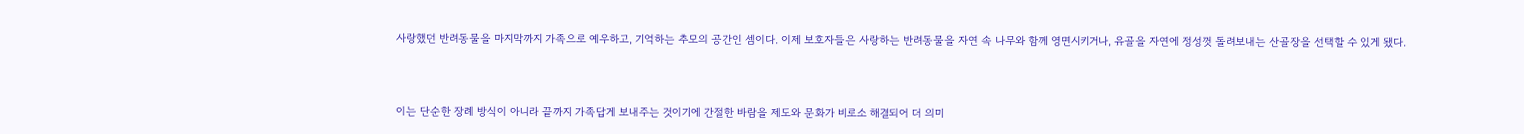사랑했던 반려동물을 마지막까지 가족으로 예우하고, 기억하는 추모의 공간인 셈이다. 이제 보호자들은 사랑하는 반려동물을 자연 속 나무와 함께 영면시키거나, 유골을 자연에 정성껏 돌려보내는 산골장을 선택할 수 있게 됐다.



이는 단순한 장례 방식이 아니라 끝까지 가족답게 보내주는 것이기에 간절한 바람을 제도와 문화가 비로소 해결되어 더 의미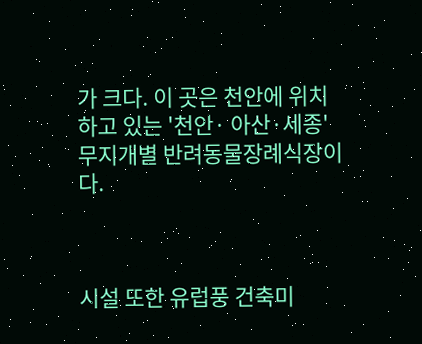가 크다. 이 곳은 천안에 위치하고 있는 '천안· 아산·세종' 무지개별 반려동물장례식장이다.



시설 또한 유럽풍 건축미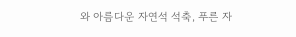와 아름다운 자연석 석축, 푸른 자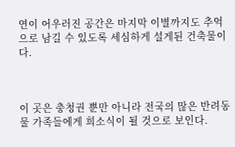연이 어우러진 공간은 마지막 이별까지도 추억으로 남길 수 있도록 세심하게 설게된 건축물이다.



이 곳은 충청권 뿐만 아니라 전국의 많은 반려동물 가족들에게 희소식이 될 것으로 보인다.